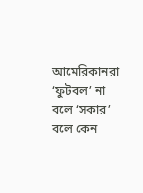আমেরিকানরা ‘ফুটবল’ না বলে ‘সকার’ বলে কেন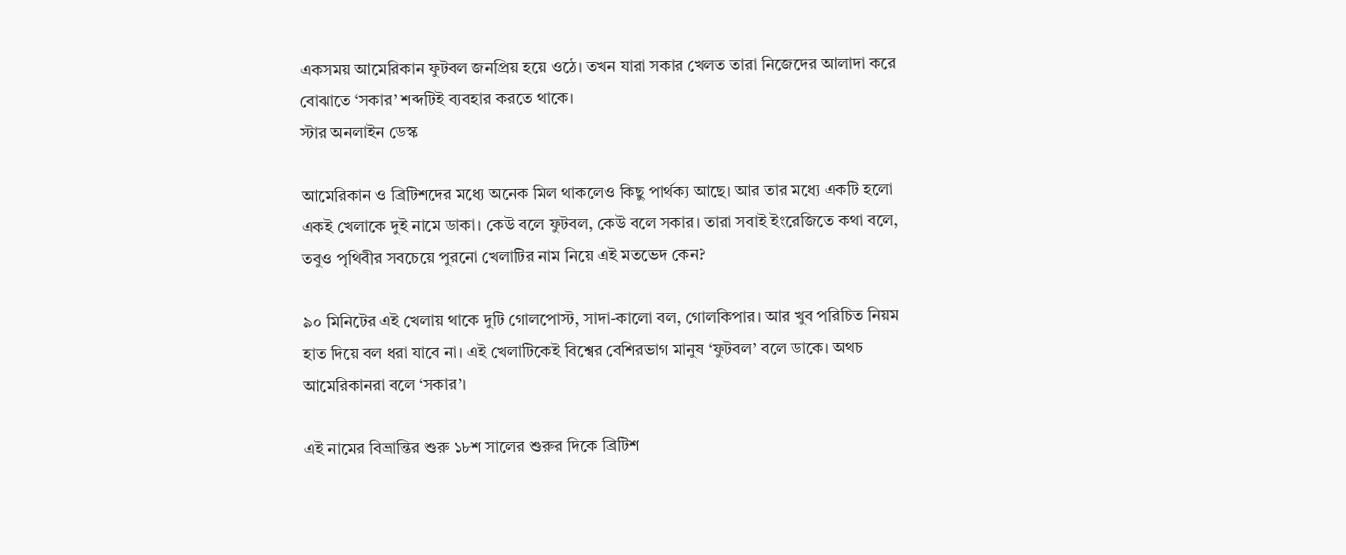একসময় আমেরিকান ফুটবল জনপ্রিয় হয়ে ওঠে। তখন যারা সকার খেলত তারা নিজেদের আলাদা করে বোঝাতে ‘সকার’ শব্দটিই ব্যবহার করতে থাকে।
স্টার অনলাইন ডেস্ক

আমেরিকান ও ব্রিটিশদের মধ্যে অনেক মিল থাকলেও কিছু পার্থক্য আছে। আর তার মধ্যে একটি হলো একই খেলাকে দুই নামে ডাকা। কেউ বলে ফুটবল, কেউ বলে সকার। তারা সবাই ইংরেজিতে কথা বলে, তবুও পৃথিবীর সবচেয়ে পুরনো খেলাটির নাম নিয়ে এই মতভেদ কেন?

৯০ মিনিটের এই খেলায় থাকে দুটি গোলপোস্ট, সাদা-কালো বল, গোলকিপার। আর খুব পরিচিত নিয়ম হাত দিয়ে বল ধরা যাবে না। এই খেলাটিকেই বিশ্বের বেশিরভাগ মানুষ ‘ফুটবল’ বলে ডাকে। অথচ আমেরিকানরা বলে ‘সকার’।

এই নামের বিভ্রান্তির শুরু ১৮শ সালের শুরুর দিকে ব্রিটিশ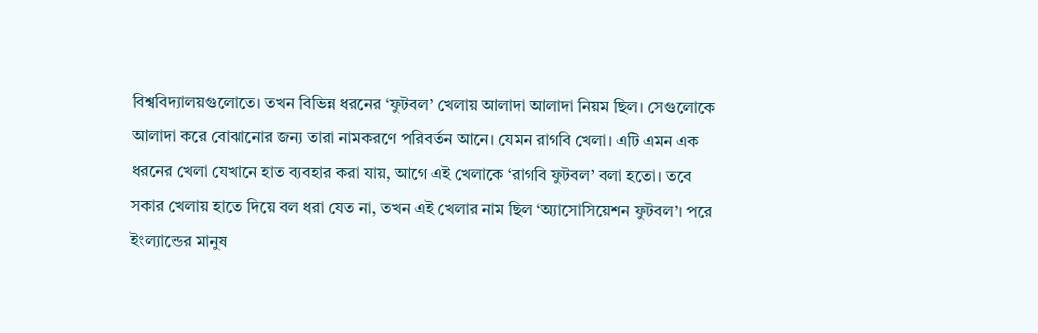বিশ্ববিদ্যালয়গুলোতে। তখন বিভিন্ন ধরনের ‘ফুটবল’ খেলায় আলাদা আলাদা নিয়ম ছিল। সেগুলোকে আলাদা করে বোঝানোর জন্য তারা নামকরণে পরিবর্তন আনে। যেমন রাগবি খেলা। এটি এমন এক ধরনের খেলা যেখানে হাত ব্যবহার করা যায়, আগে এই খেলাকে ‘রাগবি ফুটবল’ বলা হতো। তবে সকার খেলায় হাতে দিয়ে বল ধরা যেত না, তখন এই খেলার নাম ছিল ‘অ্যাসোসিয়েশন ফুটবল’। পরে ইংল্যান্ডের মানুষ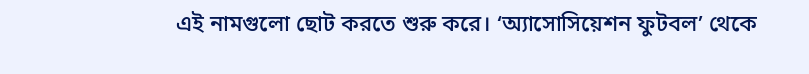এই নামগুলো ছোট করতে শুরু করে। ‘অ্যাসোসিয়েশন ফুটবল’ থেকে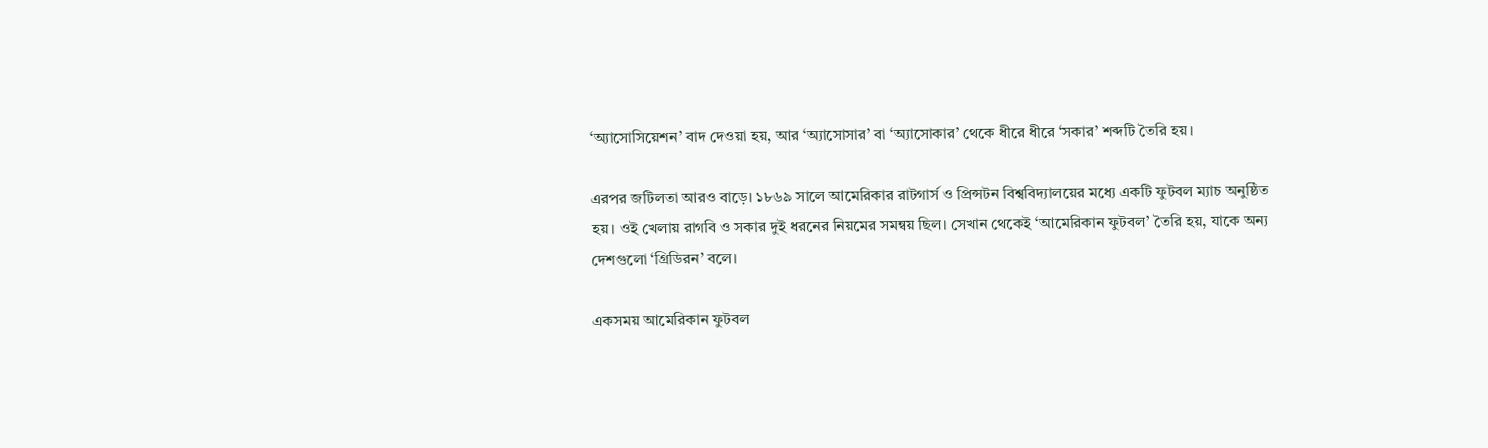‘অ্যাসোসিয়েশন’ বাদ দেওয়া হয়, আর ‘অ্যাসোসার’ বা ‘অ্যাসোকার’ থেকে ধীরে ধীরে ‘সকার’ শব্দটি তৈরি হয়।

এরপর জটিলতা আরও বাড়ে। ১৮৬৯ সালে আমেরিকার রাটগার্স ও প্রিন্সটন বিশ্ববিদ্যালয়ের মধ্যে একটি ফুটবল ম্যাচ অনুষ্ঠিত হয়। ওই খেলায় রাগবি ও সকার দুই ধরনের নিয়মের সমন্বয় ছিল। সেখান থেকেই ‘আমেরিকান ফুটবল’ তৈরি হয়, যাকে অন্য দেশগুলো ‘গ্রিডিরন’ বলে।

একসময় আমেরিকান ফুটবল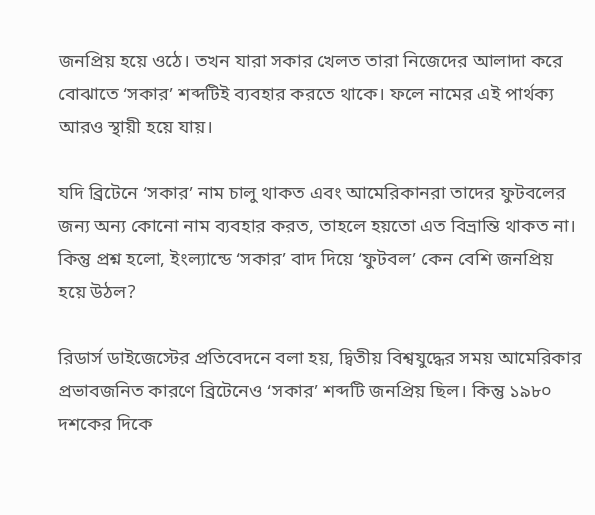জনপ্রিয় হয়ে ওঠে। তখন যারা সকার খেলত তারা নিজেদের আলাদা করে বোঝাতে ‘সকার’ শব্দটিই ব্যবহার করতে থাকে। ফলে নামের এই পার্থক্য আরও স্থায়ী হয়ে যায়।

যদি ব্রিটেনে ‘সকার’ নাম চালু থাকত এবং আমেরিকানরা তাদের ফুটবলের জন্য অন্য কোনো নাম ব্যবহার করত, তাহলে হয়তো এত বিভ্রান্তি থাকত না। কিন্তু প্রশ্ন হলো, ইংল্যান্ডে ‘সকার’ বাদ দিয়ে ‘ফুটবল’ কেন বেশি জনপ্রিয় হয়ে উঠল?

রিডার্স ডাইজেস্টের প্রতিবেদনে বলা হয়, দ্বিতীয় বিশ্বযুদ্ধের সময় আমেরিকার প্রভাবজনিত কারণে ব্রিটেনেও ‘সকার’ শব্দটি জনপ্রিয় ছিল। কিন্তু ১৯৮০ দশকের দিকে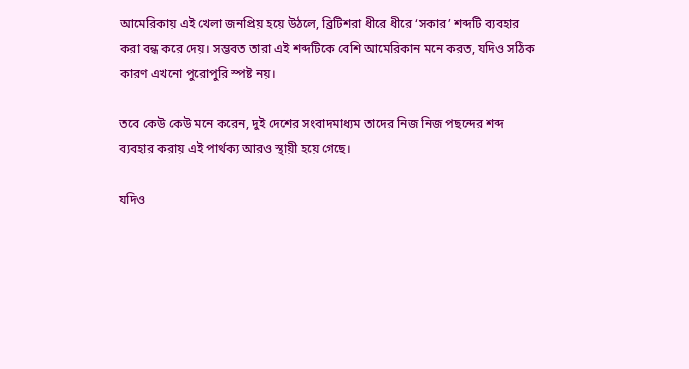আমেরিকায় এই খেলা জনপ্রিয় হয়ে উঠলে, ব্রিটিশরা ধীরে ধীরে ‘সকার’ শব্দটি ব্যবহার করা বন্ধ করে দেয়। সম্ভবত তারা এই শব্দটিকে বেশি আমেরিকান মনে করত, যদিও সঠিক কারণ এখনো পুরোপুরি স্পষ্ট নয়।

তবে কেউ কেউ মনে করেন, দুই দেশের সংবাদমাধ্যম তাদের নিজ নিজ পছন্দের শব্দ ব্যবহার করায় এই পার্থক্য আরও স্থায়ী হয়ে গেছে।

যদিও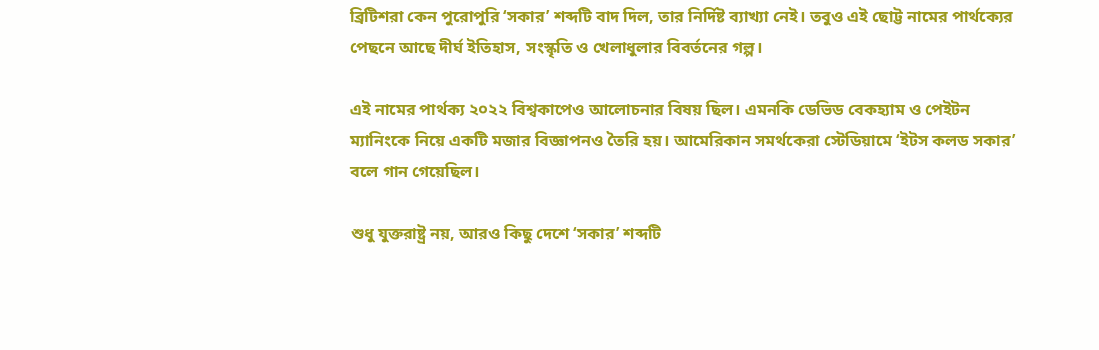ব্রিটিশরা কেন পুরোপুরি ‘সকার’ শব্দটি বাদ দিল, তার নির্দিষ্ট ব্যাখ্যা নেই। তবুও এই ছোট্ট নামের পার্থক্যের পেছনে আছে দীর্ঘ ইতিহাস, সংস্কৃতি ও খেলাধুলার বিবর্তনের গল্প।

এই নামের পার্থক্য ২০২২ বিশ্বকাপেও আলোচনার বিষয় ছিল। এমনকি ডেভিড বেকহ্যাম ও পেইটন ম্যানিংকে নিয়ে একটি মজার বিজ্ঞাপনও তৈরি হয়। আমেরিকান সমর্থকেরা স্টেডিয়ামে ‘ইটস কলড সকার’ বলে গান গেয়েছিল।

শুধু যুক্তরাষ্ট্র নয়, আরও কিছু দেশে ‘সকার’ শব্দটি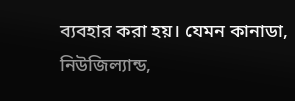ব্যবহার করা হয়। যেমন কানাডা, নিউজিল্যান্ড,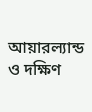আয়ারল্যান্ড ও দক্ষিণ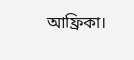আফ্রিকা।